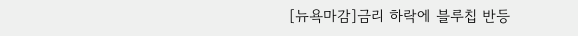[뉴욕마감]금리 하락에 블루칩 반등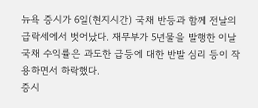뉴욕 증시가 6일(현지시간) 국채 반등과 함께 전날의 급락세에서 벗어났다. 재무부가 5년물을 발행한 이날 국채 수익률은 과도한 급등에 대한 반발 심리 등이 작용하면서 하락했다.
증시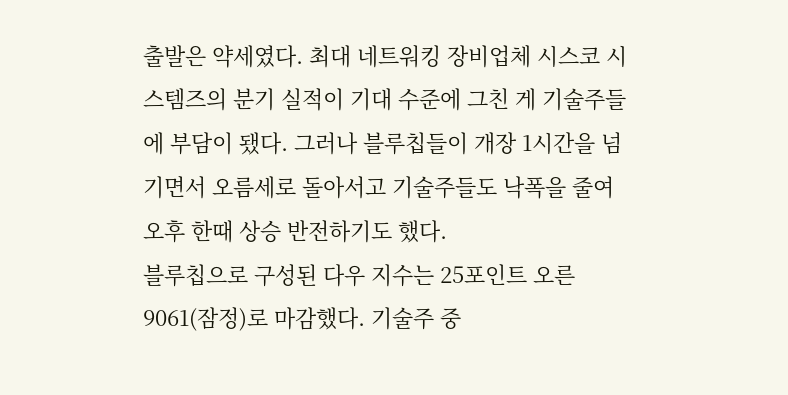출발은 약세였다. 최대 네트워킹 장비업체 시스코 시스템즈의 분기 실적이 기대 수준에 그친 게 기술주들에 부담이 됐다. 그러나 블루칩들이 개장 1시간을 넘기면서 오름세로 돌아서고 기술주들도 낙폭을 줄여 오후 한때 상승 반전하기도 했다.
블루칩으로 구성된 다우 지수는 25포인트 오른 9061(잠정)로 마감했다. 기술주 중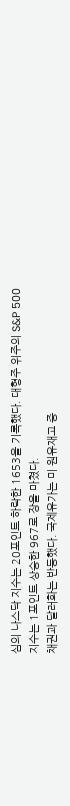심의 나스닥 지수는 20포인트 하락한 1653을 기록했다. 대형주 위주의 S&P 500 지수는 1포인트 상승한 967로 장을 마쳤다.
채권과 달러화는 반등했다. 국제유가는 미 원유재고 증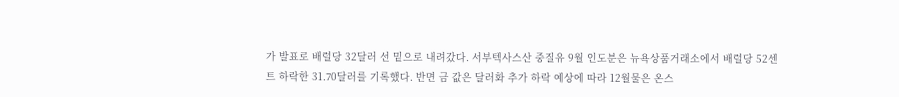가 발표로 배럴당 32달러 선 밑으로 내려갔다. 서부텍사스산 중질유 9월 인도분은 뉴욕상품거래소에서 배럴당 52센트 하락한 31.70달러를 기록했다. 반면 금 값은 달러화 추가 하락 예상에 따라 12월물은 온스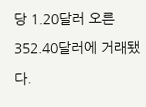당 1.20달러 오른 352.40달러에 거래됐다.